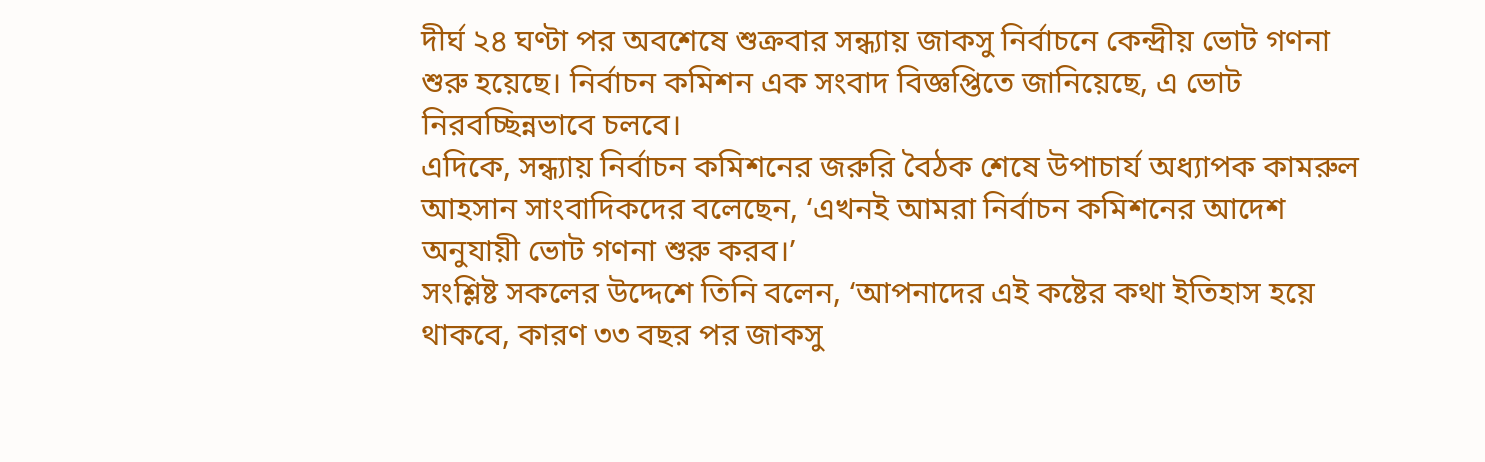দীর্ঘ ২৪ ঘণ্টা পর অবশেষে শুক্রবার সন্ধ্যায় জাকসু নির্বাচনে কেন্দ্রীয় ভোট গণনা শুরু হয়েছে। নির্বাচন কমিশন এক সংবাদ বিজ্ঞপ্তিতে জানিয়েছে, এ ভোট নিরবচ্ছিন্নভাবে চলবে।
এদিকে, সন্ধ্যায় নির্বাচন কমিশনের জরুরি বৈঠক শেষে উপাচার্য অধ্যাপক কামরুল আহসান সাংবাদিকদের বলেছেন, ‘এখনই আমরা নির্বাচন কমিশনের আদেশ অনুযায়ী ভোট গণনা শুরু করব।’
সংশ্লিষ্ট সকলের উদ্দেশে তিনি বলেন, ‘আপনাদের এই কষ্টের কথা ইতিহাস হয়ে থাকবে, কারণ ৩৩ বছর পর জাকসু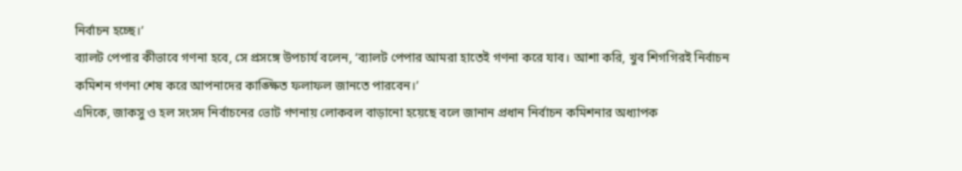নির্বাচন হচ্ছে।’
ব্যালট পেপার কীভাবে গণনা হবে, সে প্রসঙ্গে উপচার্য বলেন, ‘ব্যালট পেপার আমরা হাতেই গণনা করে যাব। আশা করি, খুব শিগগিরই নির্বাচন কমিশন গণনা শেষ করে আপনাদের কাঙ্ক্ষিত ফলাফল জানতে পারবেন।’
এদিকে, জাকসু ও হল সংসদ নির্বাচনের ভোট গণনায় লোকবল বাড়ানো হয়েছে বলে জানান প্রধান নির্বাচন কমিশনার অধ্যাপক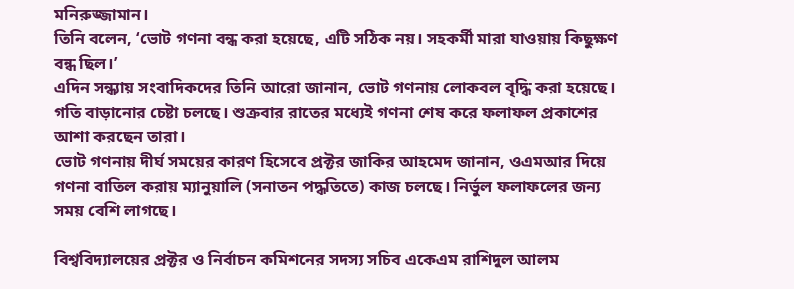মনিরুজ্জামান।
তিনি বলেন, ‘ভোট গণনা বন্ধ করা হয়েছে, এটি সঠিক নয়। সহকর্মী মারা যাওয়ায় কিছুক্ষণ বন্ধ ছিল।’
এদিন সন্ধ্যায় সংবাদিকদের তিনি আরো জানান, ভোট গণনায় লোকবল বৃদ্ধি করা হয়েছে। গতি বাড়ানোর চেষ্টা চলছে। শুক্রবার রাতের মধ্যেই গণনা শেষ করে ফলাফল প্রকাশের আশা করছেন তারা।
ভোট গণনায় দীর্ঘ সময়ের কারণ হিসেবে প্রক্টর জাকির আহমেদ জানান, ওএমআর দিয়ে গণনা বাতিল করায় ম্যানুয়ালি (সনাতন পদ্ধতিতে) কাজ চলছে। নির্ভুল ফলাফলের জন্য সময় বেশি লাগছে।

বিশ্ববিদ্যালয়ের প্রক্টর ও নির্বাচন কমিশনের সদস্য সচিব একেএম রাশিদুল আলম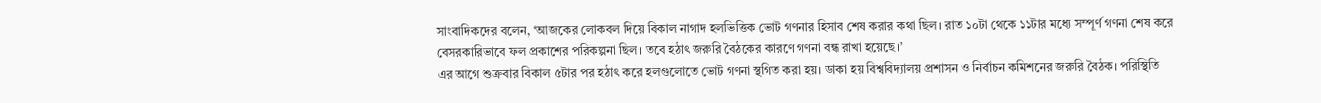সাংবাদিকদের বলেন, ‘আজকের লোকবল দিয়ে বিকাল নাগাদ হলভিত্তিক ভোট গণনার হিসাব শেষ করার কথা ছিল। রাত ১০টা থেকে ১১টার মধ্যে সম্পূর্ণ গণনা শেষ করে বেসরকারিভাবে ফল প্রকাশের পরিকল্পনা ছিল। তবে হঠাৎ জরুরি বৈঠকের কারণে গণনা বন্ধ রাখা হয়েছে।’
এর আগে শুক্রবার বিকাল ৫টার পর হঠাৎ করে হলগুলোতে ভোট গণনা স্থগিত করা হয়। ডাকা হয় বিশ্ববিদ্যালয় প্রশাসন ও নির্বাচন কমিশনের জরুরি বৈঠক। পরিস্থিতি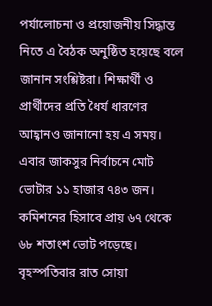পর্যালোচনা ও প্রয়োজনীয় সিদ্ধান্ত নিতে এ বৈঠক অনুষ্ঠিত হয়েছে বলে জানান সংশ্লিষ্টরা। শিক্ষার্থী ও প্রার্থীদের প্রতি ধৈর্য ধারণের আহ্বানও জানানো হয় এ সময়।
এবার জাকসুর নির্বাচনে মোট ভোটার ১১ হাজার ৭৪৩ জন। কমিশনের হিসাবে প্রায় ৬৭ থেকে ৬৮ শতাংশ ভোট পড়েছে। বৃহস্পতিবার রাত সোয়া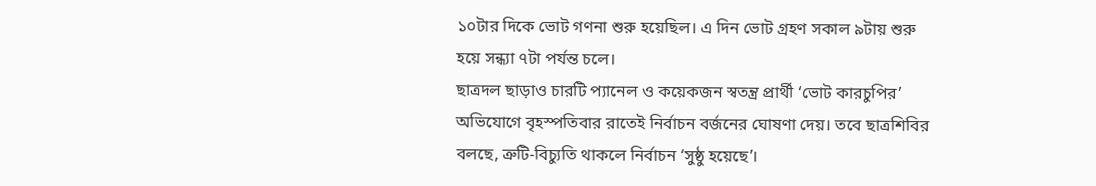১০টার দিকে ভোট গণনা শুরু হয়েছিল। এ দিন ভোট গ্রহণ সকাল ৯টায় শুরু হয়ে সন্ধ্যা ৭টা পর্যন্ত চলে।
ছাত্রদল ছাড়াও চারটি প্যানেল ও কয়েকজন স্বতন্ত্র প্রার্থী ‘ভোট কারচুপির’ অভিযোগে বৃহস্পতিবার রাতেই নির্বাচন বর্জনের ঘোষণা দেয়। তবে ছাত্রশিবির বলছে, ত্রুটি-বিচ্যুতি থাকলে নির্বাচন ‘সুষ্ঠু হয়েছে’।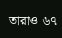তারাও ৬৭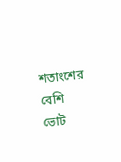শতাংশের বেশি ভোট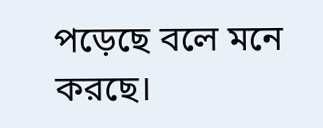পড়েছে বলে মনে করছে।